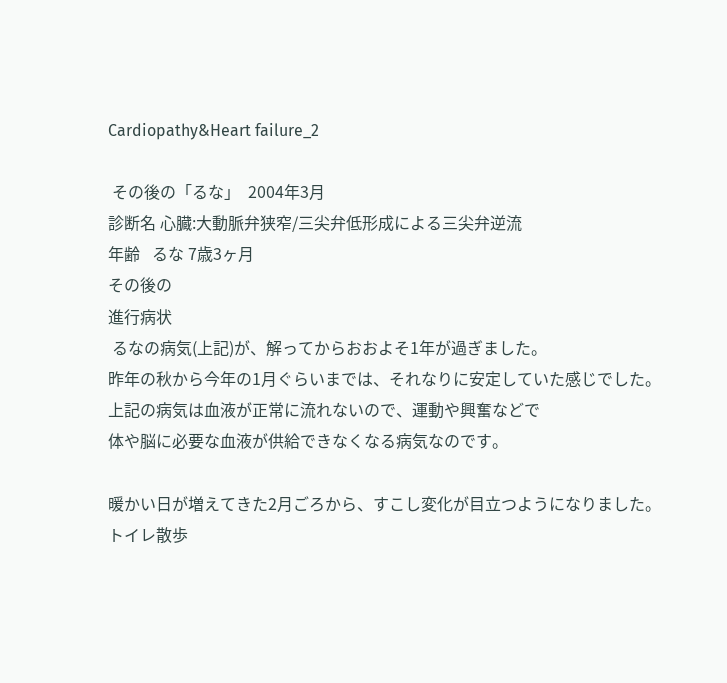Cardiopathy&Heart failure_2

 その後の「るな」  2004年3月
診断名 心臓:大動脈弁狭窄/三尖弁低形成による三尖弁逆流
年齢   るな 7歳3ヶ月
その後の
進行病状
 るなの病気(上記)が、解ってからおおよそ1年が過ぎました。
昨年の秋から今年の1月ぐらいまでは、それなりに安定していた感じでした。
上記の病気は血液が正常に流れないので、運動や興奮などで
体や脳に必要な血液が供給できなくなる病気なのです。

暖かい日が増えてきた2月ごろから、すこし変化が目立つようになりました。
トイレ散歩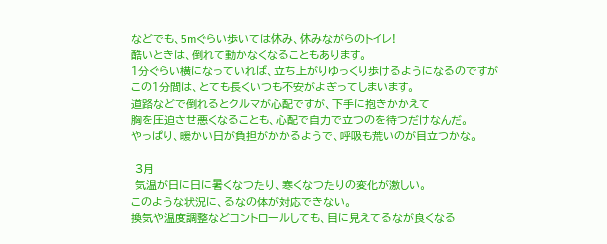などでも、5mぐらい歩いては休み、休みながらのトイレ!
酷いときは、倒れて動かなくなることもあります。
1分ぐらい横になっていれば、立ち上がりゆっくり歩けるようになるのですが
この1分間は、とても長くいつも不安がよぎってしまいます。
道路などで倒れるとクルマが心配ですが、下手に抱きかかえて
胸を圧迫させ悪くなることも、心配で自力で立つのを待つだけなんだ。
やっぱり、暖かい日が負担がかかるようで、呼吸も荒いのが目立つかな。

 3月
 気温が日に日に暑くなつたり、寒くなつたりの変化が激しい。
このような状況に、るなの体が対応できない。
換気や温度調整などコントロールしても、目に見えてるなが良くなる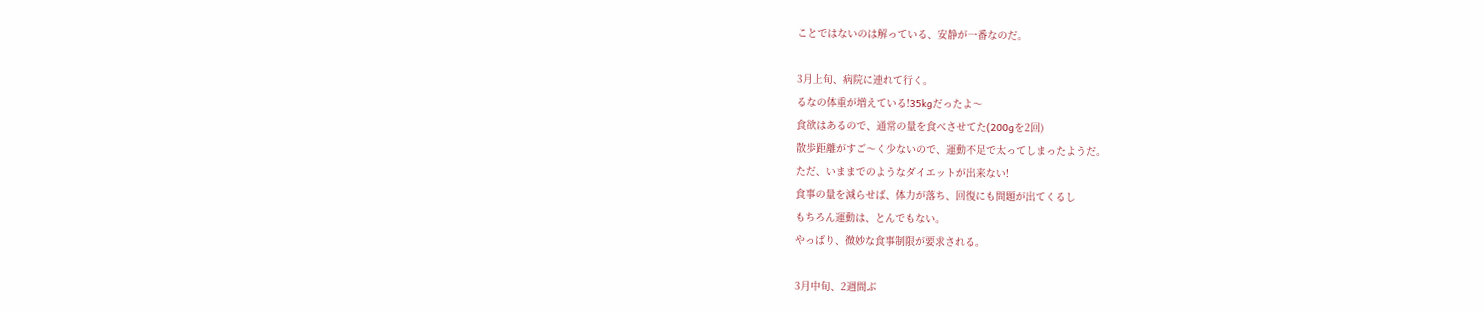ことではないのは解っている、安静が一番なのだ。

3月上旬、病院に連れて行く。
るなの体重が増えている!35kgだったよ〜
食欲はあるので、通常の量を食べさせてた(200gを2回)
散歩距離がすご〜く少ないので、運動不足で太ってしまったようだ。
ただ、いままでのようなダイエットが出来ない!
食事の量を減らせば、体力が落ち、回復にも問題が出てくるし
もちろん運動は、とんでもない。
やっぱり、微妙な食事制限が要求される。

3月中旬、2週間ぶ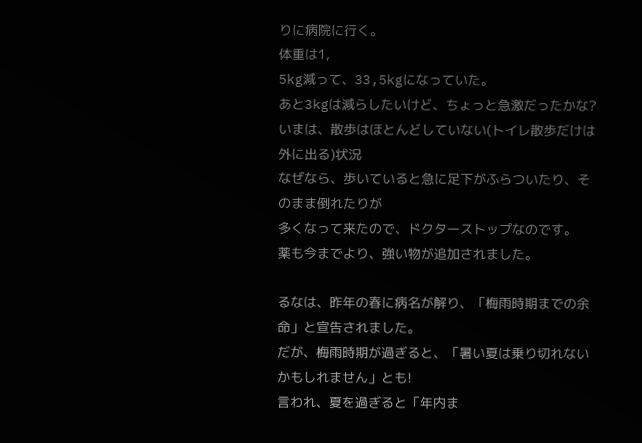りに病院に行く。
体重は1,
5kg減って、33,5kgになっていた。
あと3kgは減らしたいけど、ちょっと急激だったかな?
いまは、散歩はほとんどしていない(トイレ散歩だけは外に出る)状況
なぜなら、歩いていると急に足下がふらついたり、そのまま倒れたりが
多くなって来たので、ドクターストップなのです。
薬も今までより、強い物が追加されました。

るなは、昨年の春に病名が解り、「梅雨時期までの余命」と宣告されました。
だが、梅雨時期が過ぎると、「暑い夏は乗り切れないかもしれません」とも!
言われ、夏を過ぎると「年内ま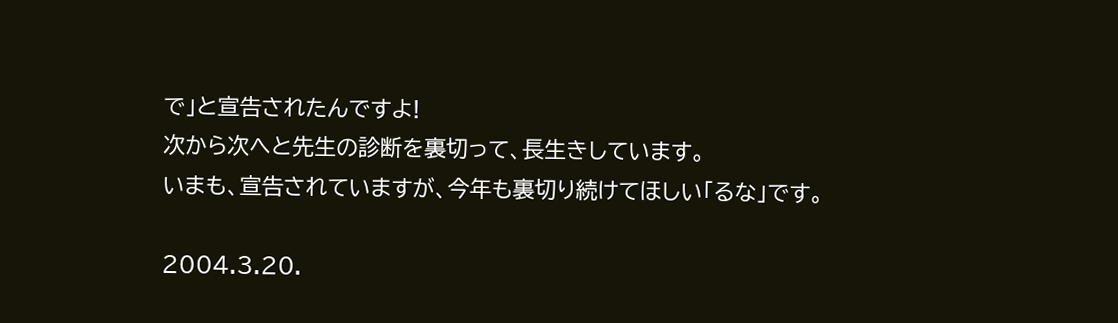で」と宣告されたんですよ!
次から次へと先生の診断を裏切って、長生きしています。
いまも、宣告されていますが、今年も裏切り続けてほしい「るな」です。

2004.3.20.